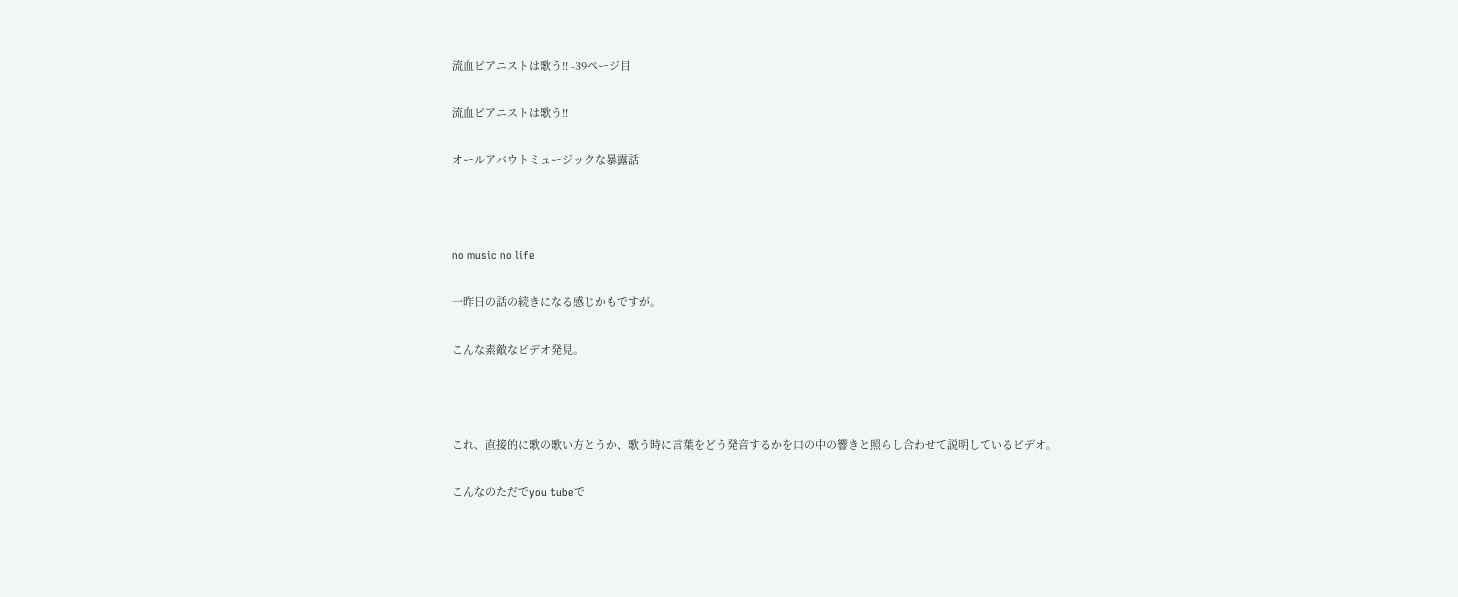流血ピアニストは歌う!! -39ページ目

流血ピアニストは歌う!!

オールアバウトミュージックな暴露話



no music no life

一昨日の話の続きになる感じかもですが。

こんな素敵なビデオ発見。



これ、直接的に歌の歌い方とうか、歌う時に言葉をどう発音するかを口の中の響きと照らし合わせて説明しているビデオ。

こんなのただでyou tubeで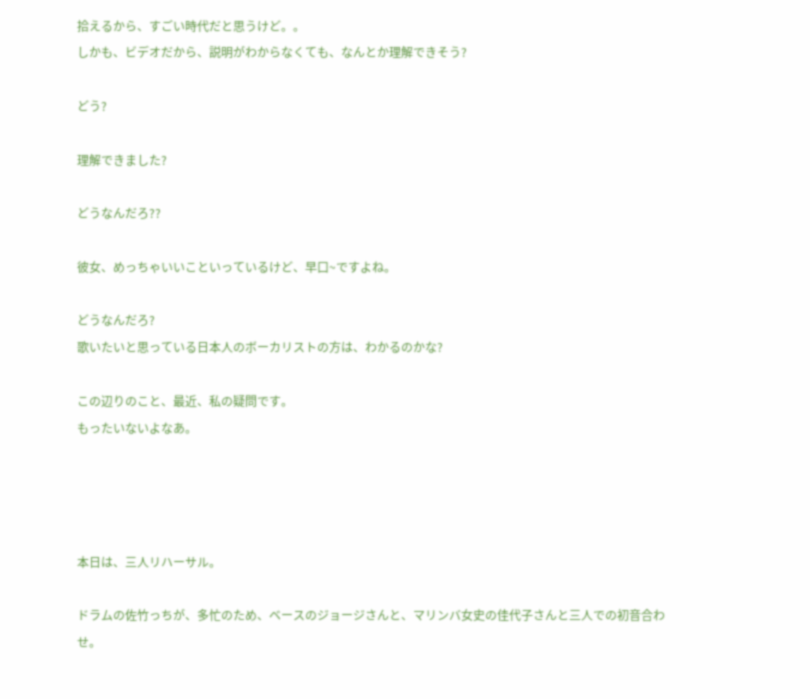拾えるから、すごい時代だと思うけど。。
しかも、ビデオだから、説明がわからなくても、なんとか理解できそう?

どう?

理解できました?

どうなんだろ??

彼女、めっちゃいいこといっているけど、早口~ですよね。

どうなんだろ?
歌いたいと思っている日本人のボーカリストの方は、わかるのかな?

この辺りのこと、最近、私の疑問です。
もったいないよなあ。




本日は、三人リハーサル。

ドラムの佐竹っちが、多忙のため、ベースのジョージさんと、マリンバ女史の佳代子さんと三人での初音合わせ。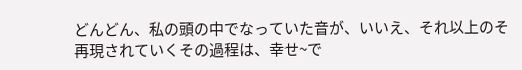どんどん、私の頭の中でなっていた音が、いいえ、それ以上のそ再現されていくその過程は、幸せ~で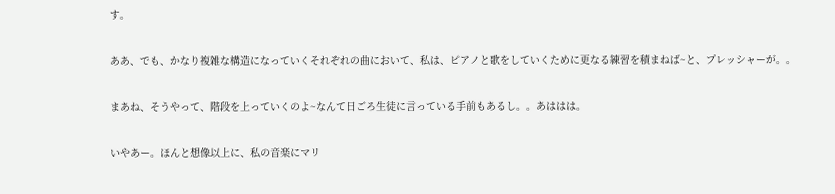す。

ああ、でも、かなり複雑な構造になっていくそれぞれの曲において、私は、ピアノと歌をしていくために更なる練習を積まねば~と、プレッシャーが。。

まあね、そうやって、階段を上っていくのよ~なんて日ごろ生徒に言っている手前もあるし。。あははは。

いやあー。ほんと想像以上に、私の音楽にマリ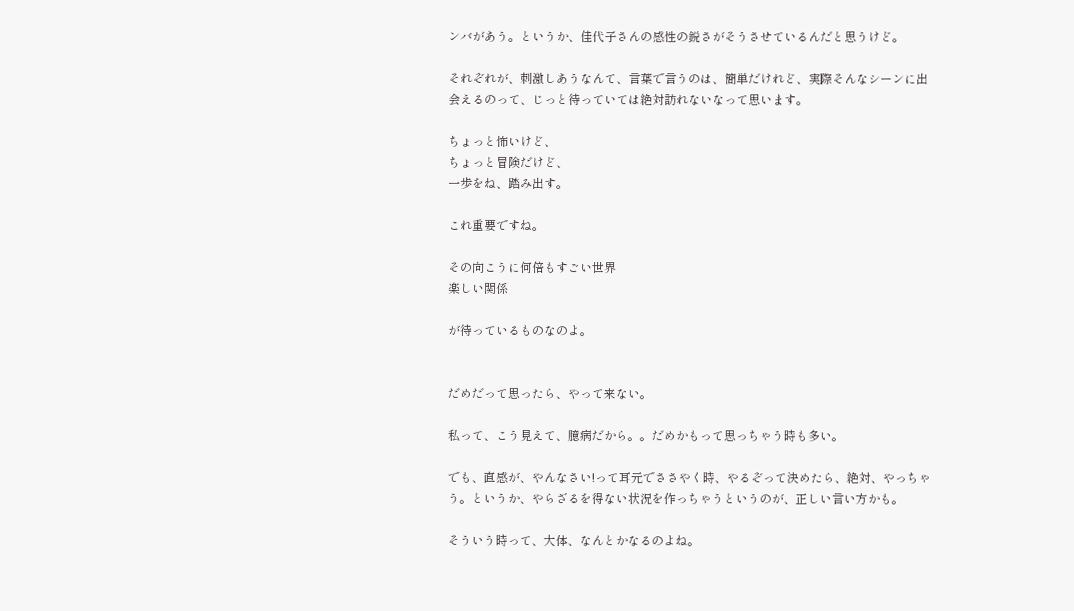ンバがあう。というか、佳代子さんの感性の鋭さがそうさせているんだと思うけど。

それぞれが、刺激しあうなんて、言葉で言うのは、簡単だけれど、実際そんなシーンに出会えるのって、じっと待っていては絶対訪れないなって思います。

ちょっと怖いけど、
ちょっと冒険だけど、
一歩をね、踏み出す。

これ重要ですね。

その向こうに何倍もすごい世界
楽しい関係

が待っているものなのよ。


だめだって思ったら、やって来ない。

私って、こう見えて、臆病だから。。だめかもって思っちゃう時も多い。

でも、直感が、やんなさい!って耳元でささやく時、やるぞって決めたら、絶対、やっちゃう。というか、やらざるを得ない状況を作っちゃうというのが、正しい言い方かも。

そういう時って、大体、なんとかなるのよね。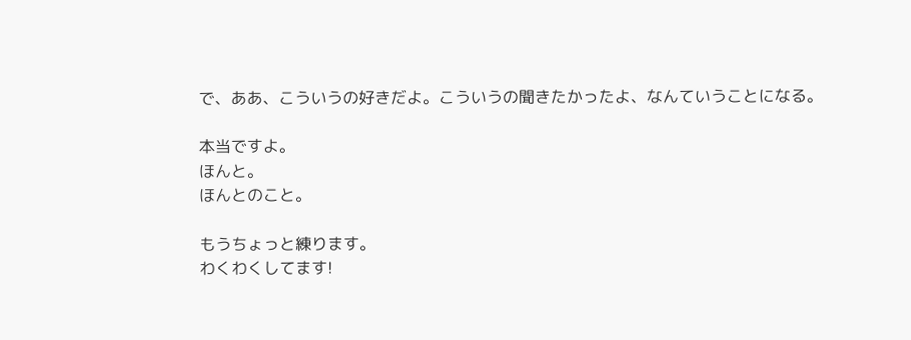で、ああ、こういうの好きだよ。こういうの聞きたかったよ、なんていうことになる。

本当ですよ。
ほんと。
ほんとのこと。

もうちょっと練ります。
わくわくしてます!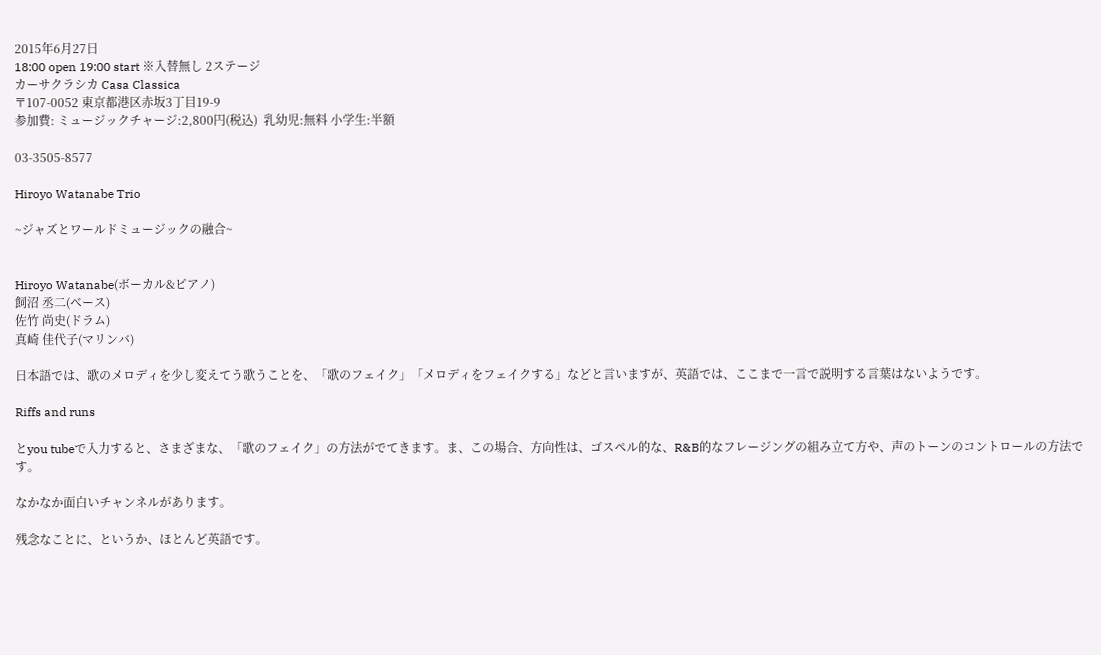2015年6月27日
18:00 open 19:00 start ※入替無し 2ステージ
カーサクラシカ Casa Classica
〒107-0052 東京都港区赤坂3丁目19-9
参加費: ミュージックチャージ:2,800円(税込)  乳幼児:無料 小学生:半額

03-3505-8577

Hiroyo Watanabe Trio

~ジャズとワールドミュージックの融合~


Hiroyo Watanabe(ボーカル&ピアノ)
飼沼 丞二(ベース)
佐竹 尚史(ドラム)
真崎 佳代子(マリンバ)

日本語では、歌のメロディを少し変えてう歌うことを、「歌のフェイク」「メロディをフェイクする」などと言いますが、英語では、ここまで一言で説明する言葉はないようです。

Riffs and runs

とyou tubeで入力すると、さまざまな、「歌のフェイク」の方法がでてきます。ま、この場合、方向性は、ゴスペル的な、R&B的なフレージングの組み立て方や、声のトーンのコントロールの方法です。

なかなか面白いチャンネルがあります。

残念なことに、というか、ほとんど英語です。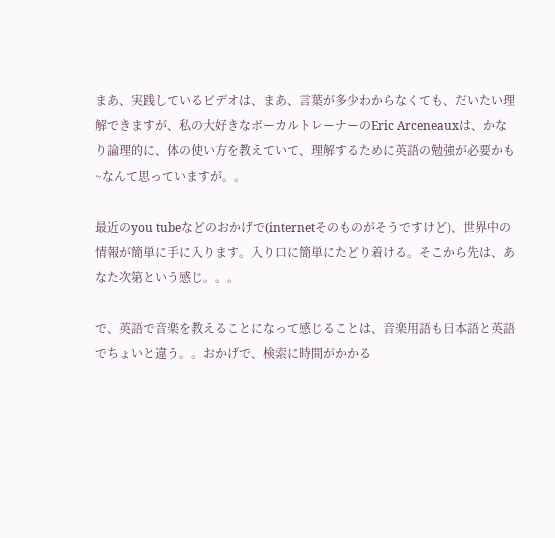まあ、実践しているビデオは、まあ、言葉が多少わからなくても、だいたい理解できますが、私の大好きなボーカルトレーナーのEric Arceneauxは、かなり論理的に、体の使い方を教えていて、理解するために英語の勉強が必要かも~なんて思っていますが。。

最近のyou tubeなどのおかげで(internetそのものがそうですけど)、世界中の情報が簡単に手に入ります。入り口に簡単にたどり着ける。そこから先は、あなた次第という感じ。。。

で、英語で音楽を教えることになって感じることは、音楽用語も日本語と英語でちょいと違う。。おかげで、検索に時間がかかる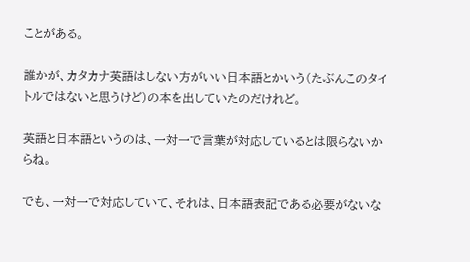ことがある。

誰かが、カタカナ英語はしない方がいい日本語とかいう(たぶんこのタイトルではないと思うけど)の本を出していたのだけれど。

英語と日本語というのは、一対一で言葉が対応しているとは限らないからね。

でも、一対一で対応していて、それは、日本語表記である必要がないな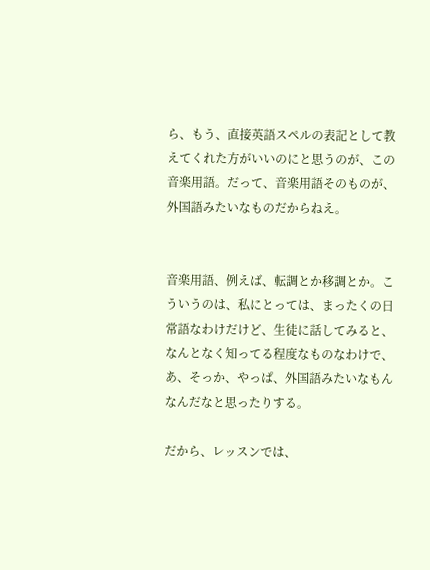ら、もう、直接英語スペルの表記として教えてくれた方がいいのにと思うのが、この音楽用語。だって、音楽用語そのものが、外国語みたいなものだからねえ。


音楽用語、例えば、転調とか移調とか。こういうのは、私にとっては、まったくの日常語なわけだけど、生徒に話してみると、なんとなく知ってる程度なものなわけで、あ、そっか、やっぱ、外国語みたいなもんなんだなと思ったりする。

だから、レッスンでは、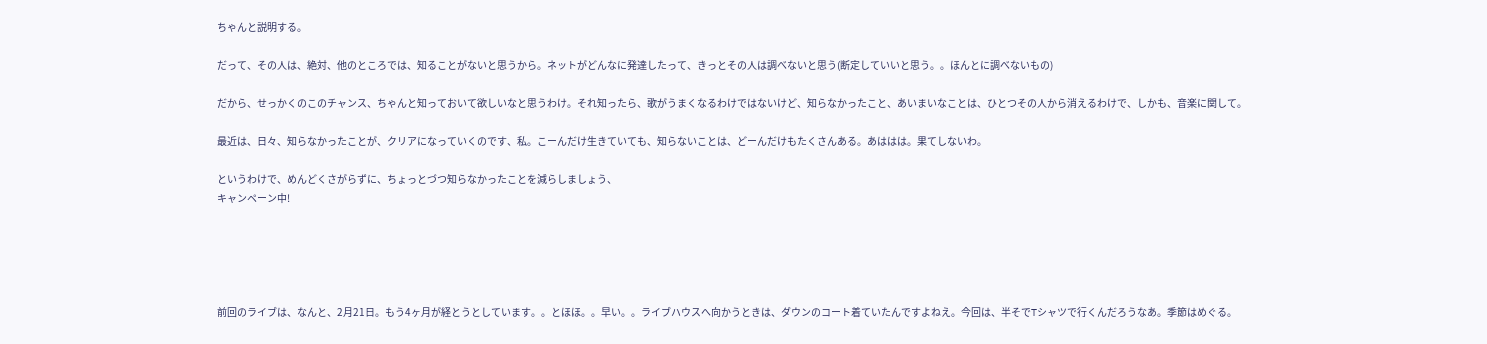ちゃんと説明する。

だって、その人は、絶対、他のところでは、知ることがないと思うから。ネットがどんなに発達したって、きっとその人は調べないと思う(断定していいと思う。。ほんとに調べないもの)

だから、せっかくのこのチャンス、ちゃんと知っておいて欲しいなと思うわけ。それ知ったら、歌がうまくなるわけではないけど、知らなかったこと、あいまいなことは、ひとつその人から消えるわけで、しかも、音楽に関して。

最近は、日々、知らなかったことが、クリアになっていくのです、私。こーんだけ生きていても、知らないことは、どーんだけもたくさんある。あははは。果てしないわ。

というわけで、めんどくさがらずに、ちょっとづつ知らなかったことを減らしましょう、
キャンペーン中!





前回のライブは、なんと、2月21日。もう4ヶ月が経とうとしています。。とほほ。。早い。。ライブハウスへ向かうときは、ダウンのコート着ていたんですよねえ。今回は、半そでTシャツで行くんだろうなあ。季節はめぐる。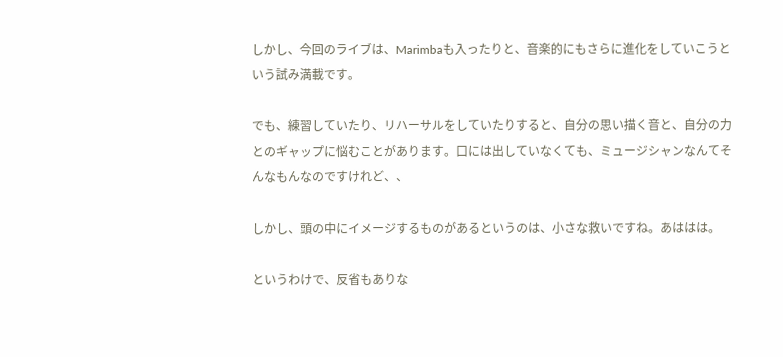しかし、今回のライブは、Marimbaも入ったりと、音楽的にもさらに進化をしていこうという試み満載です。

でも、練習していたり、リハーサルをしていたりすると、自分の思い描く音と、自分の力とのギャップに悩むことがあります。口には出していなくても、ミュージシャンなんてそんなもんなのですけれど、、

しかし、頭の中にイメージするものがあるというのは、小さな救いですね。あははは。

というわけで、反省もありな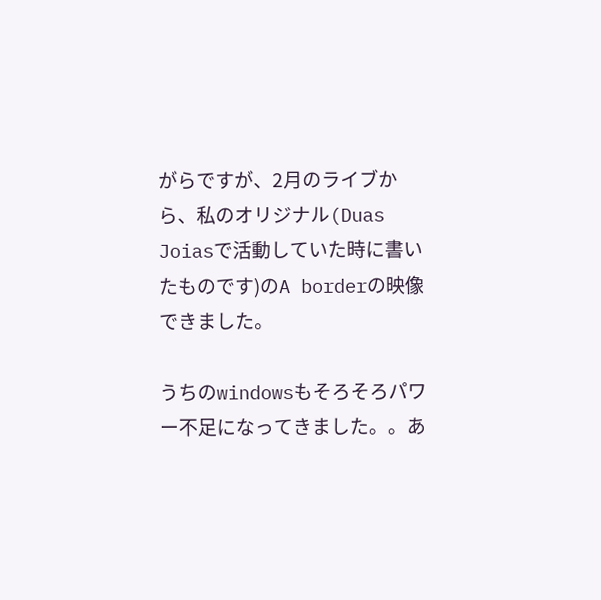がらですが、2月のライブから、私のオリジナル(Duas Joiasで活動していた時に書いたものです)のA borderの映像できました。

うちのwindowsもそろそろパワー不足になってきました。。あ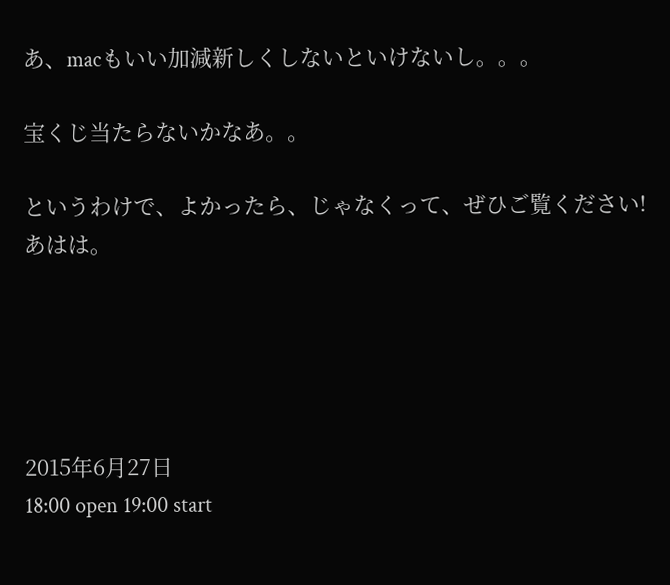あ、macもいい加減新しくしないといけないし。。。

宝くじ当たらないかなあ。。

というわけで、よかったら、じゃなくって、ぜひご覧ください!あはは。





2015年6月27日
18:00 open 19:00 start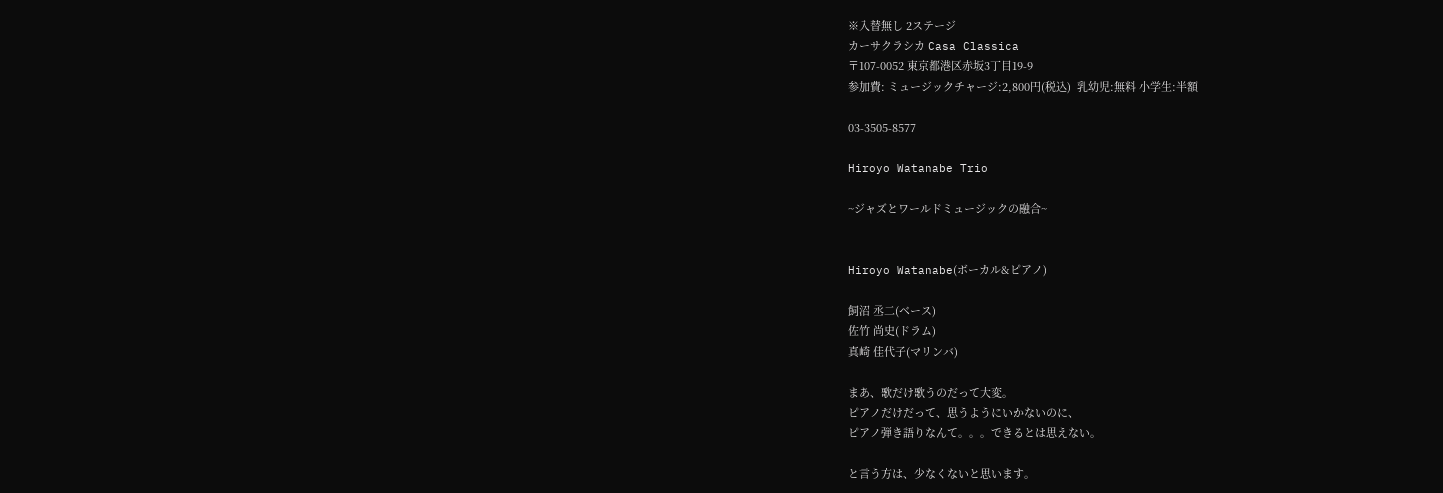※入替無し 2ステージ
カーサクラシカ Casa Classica
〒107-0052 東京都港区赤坂3丁目19-9
参加費: ミュージックチャージ:2,800円(税込)  乳幼児:無料 小学生:半額

03-3505-8577

Hiroyo Watanabe Trio

~ジャズとワールドミュージックの融合~


Hiroyo Watanabe(ボーカル&ピアノ)

飼沼 丞二(ベース)
佐竹 尚史(ドラム)
真崎 佳代子(マリンバ)

まあ、歌だけ歌うのだって大変。
ピアノだけだって、思うようにいかないのに、
ピアノ弾き語りなんて。。。できるとは思えない。

と言う方は、少なくないと思います。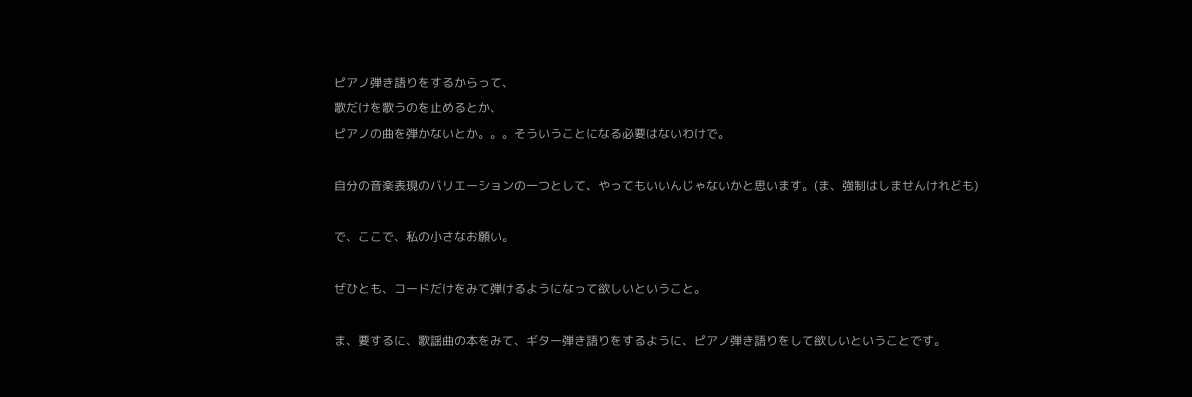ピアノ弾き語りをするからって、
歌だけを歌うのを止めるとか、
ピアノの曲を弾かないとか。。。そういうことになる必要はないわけで。

自分の音楽表現のバリエーションの一つとして、やってもいいんじゃないかと思います。(ま、強制はしませんけれども)

で、ここで、私の小さなお願い。

ぜひとも、コードだけをみて弾けるようになって欲しいということ。

ま、要するに、歌謡曲の本をみて、ギター弾き語りをするように、ピアノ弾き語りをして欲しいということです。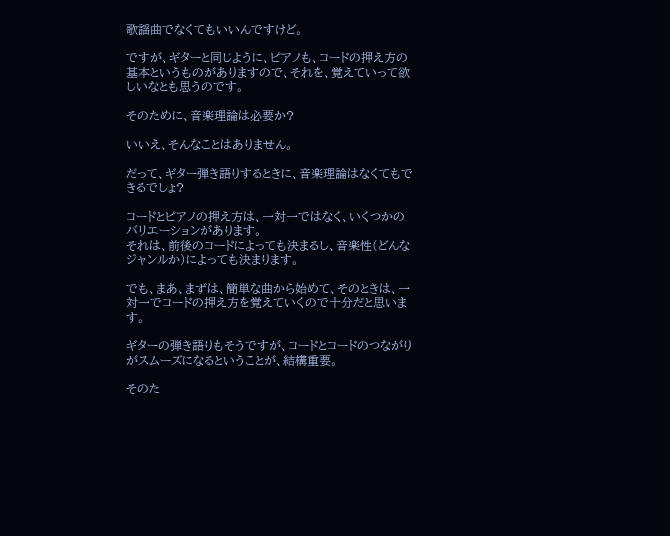歌謡曲でなくてもいいんですけど。

ですが、ギターと同じように、ピアノも、コードの押え方の基本というものがありますので、それを、覚えていって欲しいなとも思うのです。

そのために、音楽理論は必要か?

いいえ、そんなことはありません。

だって、ギター弾き語りするときに、音楽理論はなくてもできるでしょ?

コードとピアノの押え方は、一対一ではなく、いくつかのバリエーションがあります。
それは、前後のコードによっても決まるし、音楽性(どんなジャンルか)によっても決まります。

でも、まあ、まずは、簡単な曲から始めて、そのときは、一対一でコードの押え方を覚えていくので十分だと思います。

ギターの弾き語りもそうですが、コードとコードのつながりがスムーズになるということが、結構重要。

そのた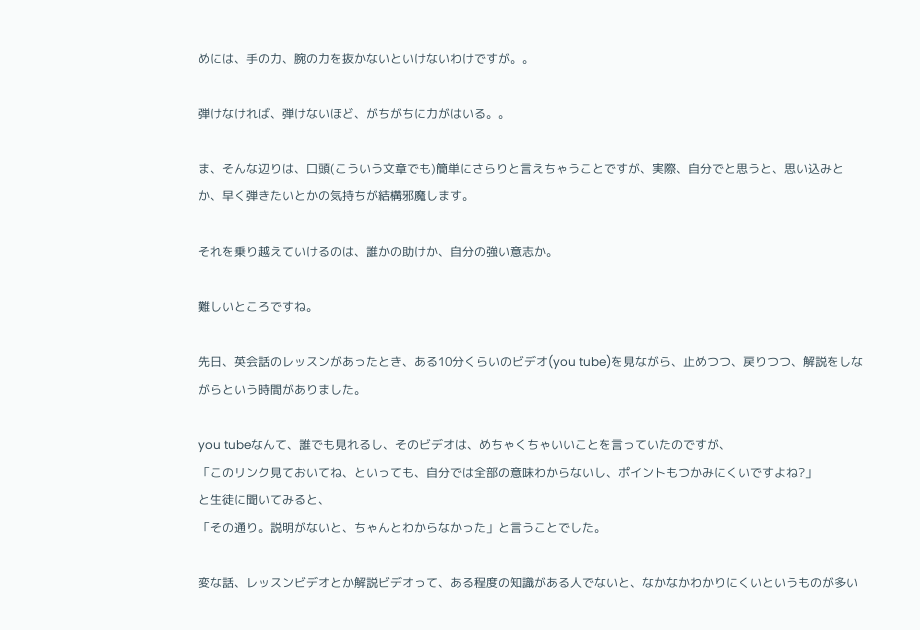めには、手の力、腕の力を抜かないといけないわけですが。。

弾けなければ、弾けないほど、がちがちに力がはいる。。

ま、そんな辺りは、口頭(こういう文章でも)簡単にさらりと言えちゃうことですが、実際、自分でと思うと、思い込みとか、早く弾きたいとかの気持ちが結構邪魔します。

それを乗り越えていけるのは、誰かの助けか、自分の強い意志か。

難しいところですね。

先日、英会話のレッスンがあったとき、ある10分くらいのビデオ(you tube)を見ながら、止めつつ、戻りつつ、解説をしながらという時間がありました。

you tubeなんて、誰でも見れるし、そのビデオは、めちゃくちゃいいことを言っていたのですが、
「このリンク見ておいてね、といっても、自分では全部の意味わからないし、ポイントもつかみにくいですよね?」
と生徒に聞いてみると、
「その通り。説明がないと、ちゃんとわからなかった」と言うことでした。

変な話、レッスンビデオとか解説ビデオって、ある程度の知識がある人でないと、なかなかわかりにくいというものが多い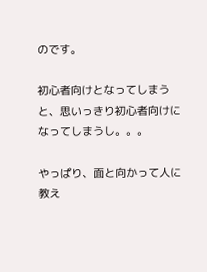のです。

初心者向けとなってしまうと、思いっきり初心者向けになってしまうし。。。

やっぱり、面と向かって人に教え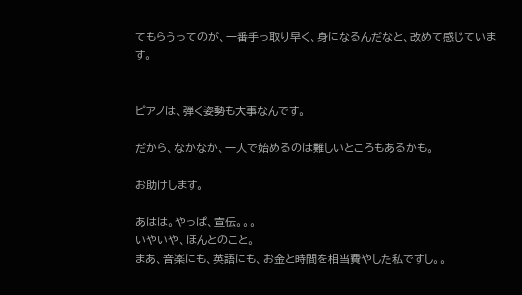てもらうってのが、一番手っ取り早く、身になるんだなと、改めて感じています。


ピアノは、弾く姿勢も大事なんです。

だから、なかなか、一人で始めるのは難しいところもあるかも。

お助けします。

あはは。やっぱ、宣伝。。。
いやいや、ほんとのこと。
まあ、音楽にも、英語にも、お金と時間を相当費やした私ですし。。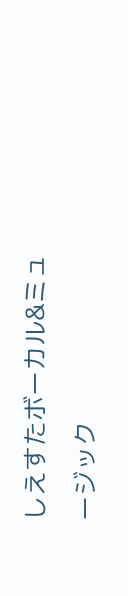しえすたボーカル&ミュージック